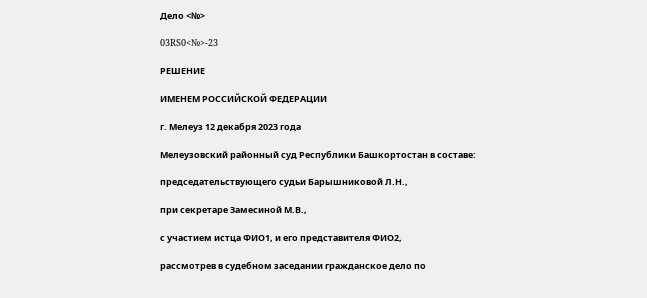Дело <№>

03RS0<№>-23

РЕШЕНИЕ

ИМЕНЕМ РОССИЙСКОЙ ФЕДЕРАЦИИ

г. Мелеуз 12 декабря 2023 года

Мелеузовский районный суд Республики Башкортостан в составе:

председательствующего судьи Барышниковой Л.Н.,

при секретаре Замесиной М.В.,

с участием истца ФИО1, и его представителя ФИО2,

рассмотрев в судебном заседании гражданское дело по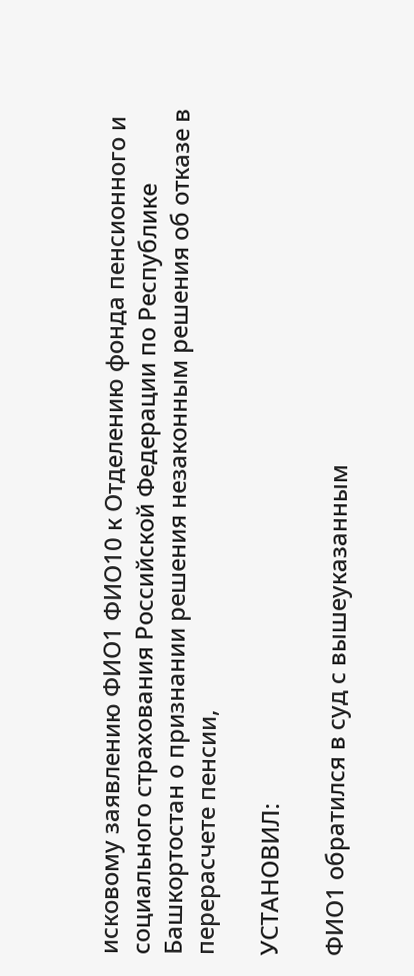исковому заявлению ФИО1 ФИО10 к Отделению фонда пенсионного и социального страхования Российской Федерации по Республике Башкортостан о признании решения незаконным решения об отказе в перерасчете пенсии,

УСТАНОВИЛ:

ФИО1 обратился в суд с вышеуказанным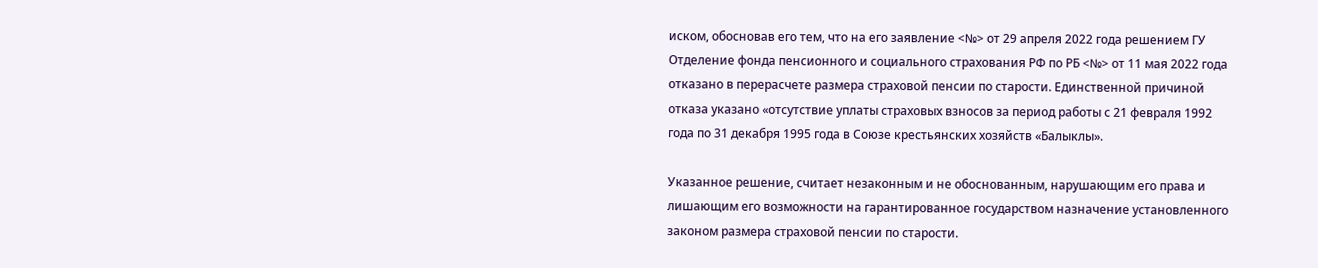иском, обосновав его тем, что на его заявление <№> от 29 апреля 2022 года решением ГУ Отделение фонда пенсионного и социального страхования РФ по РБ <№> от 11 мая 2022 года отказано в перерасчете размера страховой пенсии по старости. Единственной причиной отказа указано «отсутствие уплаты страховых взносов за период работы с 21 февраля 1992 года по 31 декабря 1995 года в Союзе крестьянских хозяйств «Балыклы».

Указанное решение, считает незаконным и не обоснованным, нарушающим его права и лишающим его возможности на гарантированное государством назначение установленного законом размера страховой пенсии по старости.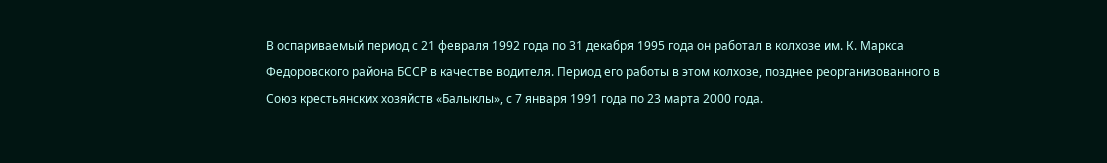В оспариваемый период с 21 февраля 1992 года по 31 декабря 1995 года он работал в колхозе им. К. Маркса Федоровского района БССР в качестве водителя. Период его работы в этом колхозе, позднее реорганизованного в Союз крестьянских хозяйств «Балыклы», с 7 января 1991 года по 23 марта 2000 года.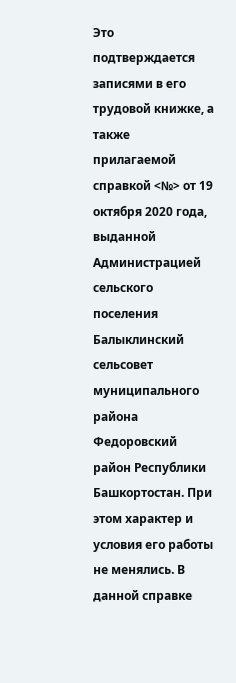Это подтверждается записями в его трудовой книжке, а также прилагаемой справкой <№> от 19 октября 2020 года, выданной Администрацией сельского поселения Балыклинский сельсовет муниципального района Федоровский район Республики Башкортостан. При этом характер и условия его работы не менялись. В данной справке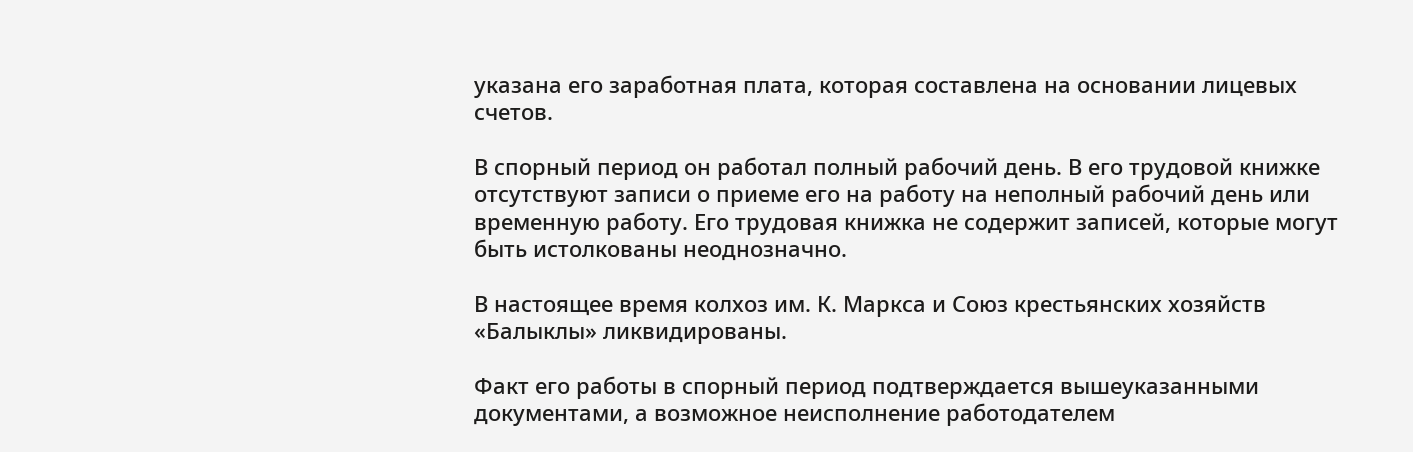указана его заработная плата, которая составлена на основании лицевых счетов.

В спорный период он работал полный рабочий день. В его трудовой книжке отсутствуют записи о приеме его на работу на неполный рабочий день или временную работу. Его трудовая книжка не содержит записей, которые могут быть истолкованы неоднозначно.

В настоящее время колхоз им. К. Маркса и Союз крестьянских хозяйств «Балыклы» ликвидированы.

Факт его работы в спорный период подтверждается вышеуказанными документами, а возможное неисполнение работодателем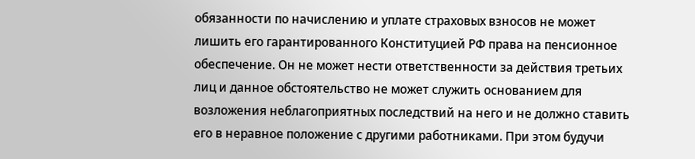обязанности по начислению и уплате страховых взносов не может лишить его гарантированного Конституцией РФ права на пенсионное обеспечение. Он не может нести ответственности за действия третьих лиц и данное обстоятельство не может служить основанием для возложения неблагоприятных последствий на него и не должно ставить его в неравное положение с другими работниками. При этом будучи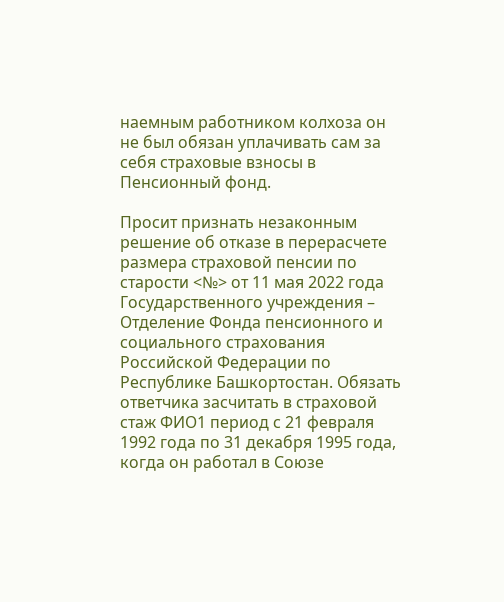наемным работником колхоза он не был обязан уплачивать сам за себя страховые взносы в Пенсионный фонд.

Просит признать незаконным решение об отказе в перерасчете размера страховой пенсии по старости <№> от 11 мая 2022 года Государственного учреждения – Отделение Фонда пенсионного и социального страхования Российской Федерации по Республике Башкортостан. Обязать ответчика засчитать в страховой стаж ФИО1 период с 21 февраля 1992 года по 31 декабря 1995 года, когда он работал в Союзе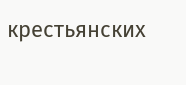крестьянских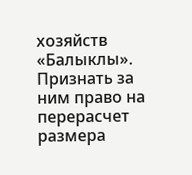хозяйств «Балыклы». Признать за ним право на перерасчет размера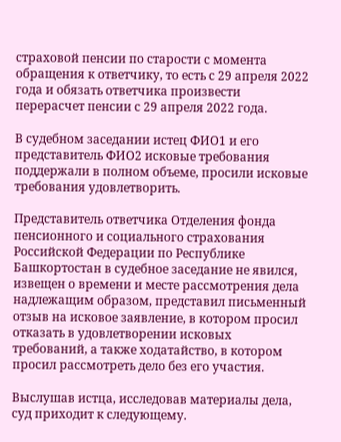страховой пенсии по старости с момента обращения к ответчику, то есть с 29 апреля 2022 года и обязать ответчика произвести перерасчет пенсии с 29 апреля 2022 года.

В судебном заседании истец ФИО1 и его представитель ФИО2 исковые требования поддержали в полном объеме, просили исковые требования удовлетворить.

Представитель ответчика Отделения фонда пенсионного и социального страхования Российской Федерации по Республике Башкортостан в судебное заседание не явился, извещен о времени и месте рассмотрения дела надлежащим образом, представил письменный отзыв на исковое заявление, в котором просил отказать в удовлетворении исковых требований, а также ходатайство, в котором просил рассмотреть дело без его участия.

Выслушав истца, исследовав материалы дела, суд приходит к следующему.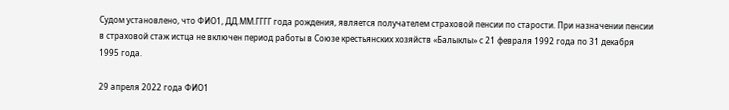Судом установлено, что ФИО1, ДД.ММ.ГГГГ года рождения, является получателем страховой пенсии по старости. При назначении пенсии в страховой стаж истца не включен период работы в Союзе крестьянских хозяйств «Балыклы» с 21 февраля 1992 года по 31 декабря 1995 года.

29 апреля 2022 года ФИО1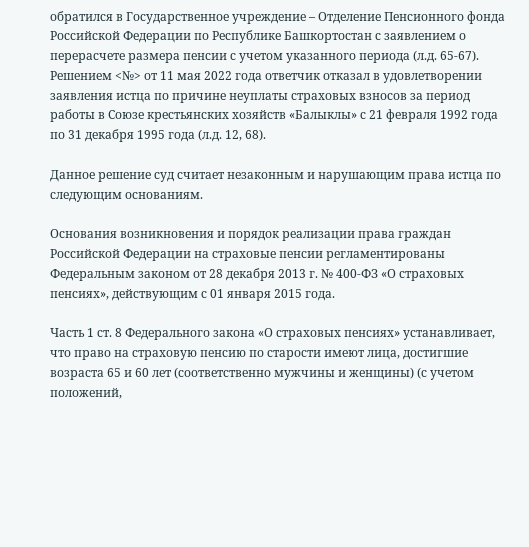обратился в Государственное учреждение – Отделение Пенсионного фонда Российской Федерации по Республике Башкортостан с заявлением о перерасчете размера пенсии с учетом указанного периода (л.д. 65-67). Решением <№> от 11 мая 2022 года ответчик отказал в удовлетворении заявления истца по причине неуплаты страховых взносов за период работы в Союзе крестьянских хозяйств «Балыклы» с 21 февраля 1992 года по 31 декабря 1995 года (л.д. 12, 68).

Данное решение суд считает незаконным и нарушающим права истца по следующим основаниям.

Основания возникновения и порядок реализации права граждан Российской Федерации на страховые пенсии регламентированы Федеральным законом от 28 декабря 2013 г. № 400-ФЗ «О страховых пенсиях», действующим с 01 января 2015 года.

Часть 1 ст. 8 Федерального закона «О страховых пенсиях» устанавливает, что право на страховую пенсию по старости имеют лица, достигшие возраста 65 и 60 лет (соответственно мужчины и женщины) (с учетом положений,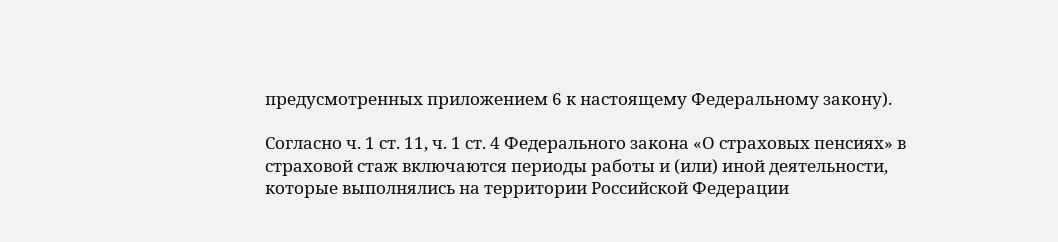предусмотренных приложением 6 к настоящему Федеральному закону).

Согласно ч. 1 ст. 11, ч. 1 ст. 4 Федерального закона «О страховых пенсиях» в страховой стаж включаются периоды работы и (или) иной деятельности, которые выполнялись на территории Российской Федерации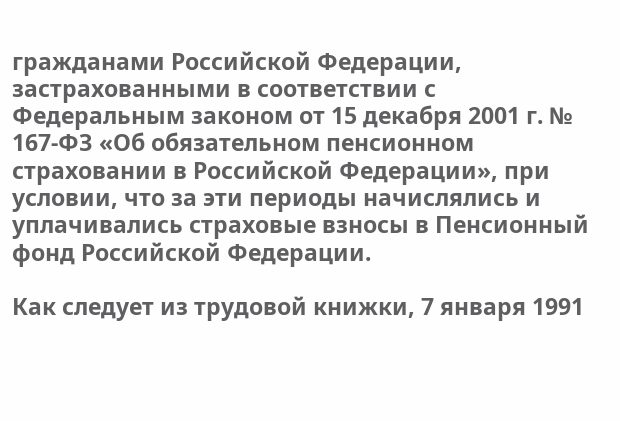гражданами Российской Федерации, застрахованными в соответствии с Федеральным законом от 15 декабря 2001 г. № 167-ФЗ «Об обязательном пенсионном страховании в Российской Федерации», при условии, что за эти периоды начислялись и уплачивались страховые взносы в Пенсионный фонд Российской Федерации.

Как следует из трудовой книжки, 7 января 1991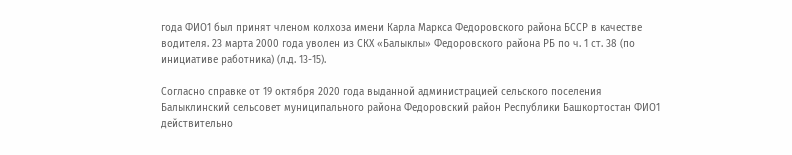года ФИО1 был принят членом колхоза имени Карла Маркса Федоровского района БССР в качестве водителя. 23 марта 2000 года уволен из СКХ «Балыклы» Федоровского района РБ по ч. 1 ст. 38 (по инициативе работника) (л.д. 13-15).

Согласно справке от 19 октября 2020 года выданной администрацией сельского поселения Балыклинский сельсовет муниципального района Федоровский район Республики Башкортостан ФИО1 действительно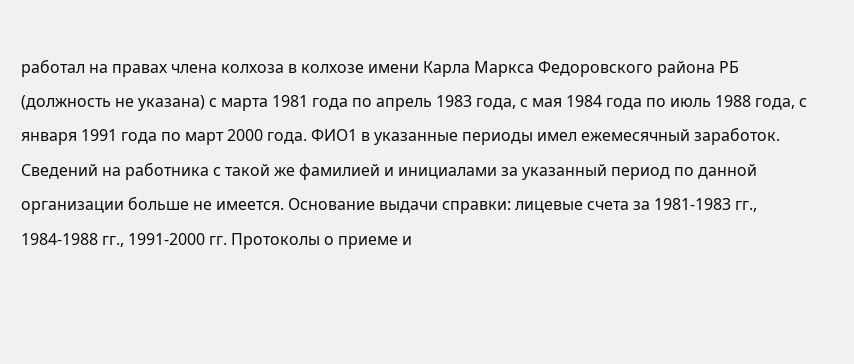работал на правах члена колхоза в колхозе имени Карла Маркса Федоровского района РБ (должность не указана) с марта 1981 года по апрель 1983 года, с мая 1984 года по июль 1988 года, с января 1991 года по март 2000 года. ФИО1 в указанные периоды имел ежемесячный заработок. Сведений на работника с такой же фамилией и инициалами за указанный период по данной организации больше не имеется. Основание выдачи справки: лицевые счета за 1981-1983 гг., 1984-1988 гг., 1991-2000 гг. Протоколы о приеме и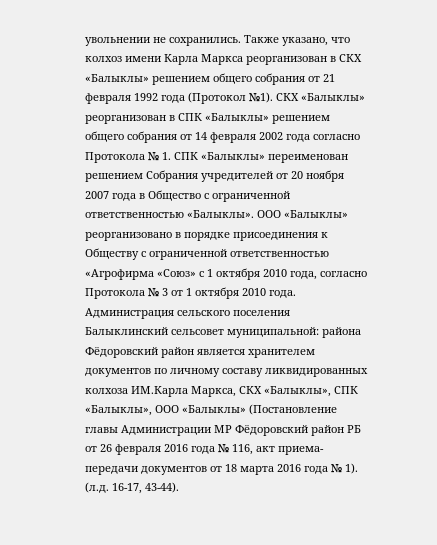увольнении не сохранились. Также указано, что колхоз имени Карла Маркса реорганизован в СКХ «Балыклы» решением общего собрания от 21 февраля 1992 года (Протокол №1). СКХ «Балыклы» реорганизован в СПК «Балыклы» решением общего собрания от 14 февраля 2002 года согласно Протокола № 1. СПК «Балыклы» переименован решением Собрания учредителей от 20 ноября 2007 года в Общество с ограниченной ответственностью «Балыклы». ООО «Балыклы» реорганизовано в порядке присоединения к Обществу с ограниченной ответственностью «Агрофирма «Союз» с 1 октября 2010 года, согласно Протокола № 3 от 1 октября 2010 года. Администрация сельского поселения Балыклинский сельсовет муниципальной: района Фёдоровский район является хранителем документов по личному составу ликвидированных колхоза ИМ.Карла Маркса, СКХ «Балыклы», СПК «Балыклы», ООО «Балыклы» (Постановление главы Администрации МР Фёдоровский район РБ от 26 февраля 2016 года № 116, акт приема-передачи документов от 18 марта 2016 года № 1). (л.д. 16-17, 43-44).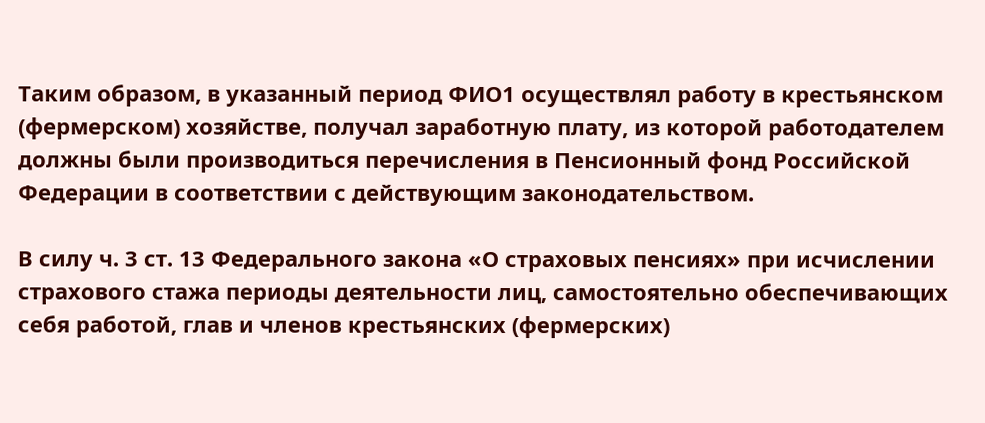Таким образом, в указанный период ФИО1 осуществлял работу в крестьянском (фермерском) хозяйстве, получал заработную плату, из которой работодателем должны были производиться перечисления в Пенсионный фонд Российской Федерации в соответствии с действующим законодательством.

В силу ч. 3 ст. 13 Федерального закона «О страховых пенсиях» при исчислении страхового стажа периоды деятельности лиц, самостоятельно обеспечивающих себя работой, глав и членов крестьянских (фермерских)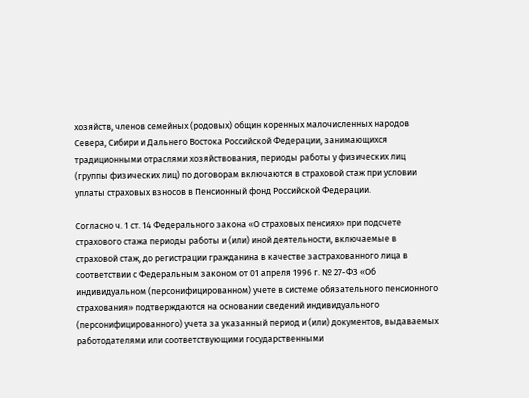хозяйств, членов семейных (родовых) общин коренных малочисленных народов Севера, Сибири и Дальнего Востока Российской Федерации, занимающихся традиционными отраслями хозяйствования, периоды работы у физических лиц (группы физических лиц) по договорам включаются в страховой стаж при условии уплаты страховых взносов в Пенсионный фонд Российской Федерации.

Согласно ч. 1 ст. 14 Федерального закона «О страховых пенсиях» при подсчете страхового стажа периоды работы и (или) иной деятельности, включаемые в страховой стаж, до регистрации гражданина в качестве застрахованного лица в соответствии с Федеральным законом от 01 апреля 1996 г. № 27-ФЗ «Об индивидуальном (персонифицированном) учете в системе обязательного пенсионного страхования» подтверждаются на основании сведений индивидуального (персонифицированного) учета за указанный период и (или) документов, выдаваемых работодателями или соответствующими государственными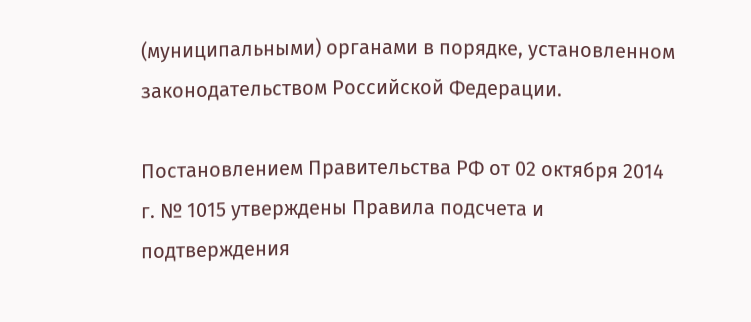(муниципальными) органами в порядке, установленном законодательством Российской Федерации.

Постановлением Правительства РФ от 02 октября 2014 г. № 1015 утверждены Правила подсчета и подтверждения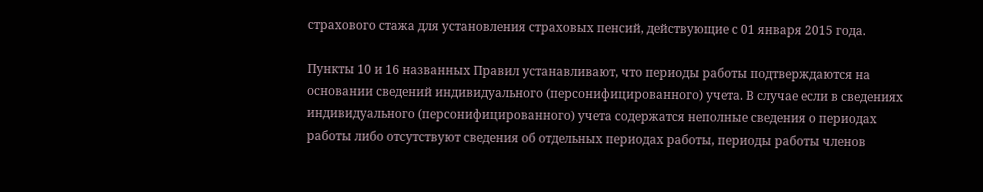страхового стажа для установления страховых пенсий, действующие с 01 января 2015 года.

Пункты 10 и 16 названных Правил устанавливают, что периоды работы подтверждаются на основании сведений индивидуального (персонифицированного) учета. В случае если в сведениях индивидуального (персонифицированного) учета содержатся неполные сведения о периодах работы либо отсутствуют сведения об отдельных периодах работы, периоды работы членов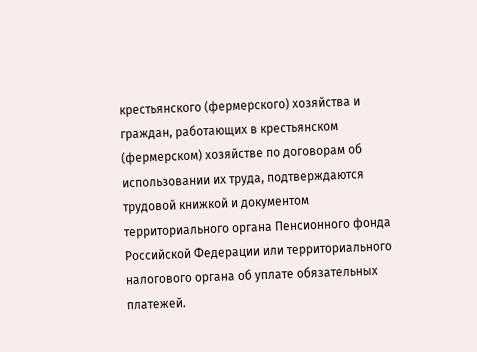крестьянского (фермерского) хозяйства и граждан, работающих в крестьянском (фермерском) хозяйстве по договорам об использовании их труда, подтверждаются трудовой книжкой и документом территориального органа Пенсионного фонда Российской Федерации или территориального налогового органа об уплате обязательных платежей.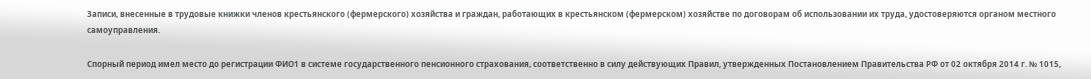Записи, внесенные в трудовые книжки членов крестьянского (фермерского) хозяйства и граждан, работающих в крестьянском (фермерском) хозяйстве по договорам об использовании их труда, удостоверяются органом местного самоуправления.

Спорный период имел место до регистрации ФИО1 в системе государственного пенсионного страхования, соответственно в силу действующих Правил, утвержденных Постановлением Правительства РФ от 02 октября 2014 г. № 1015,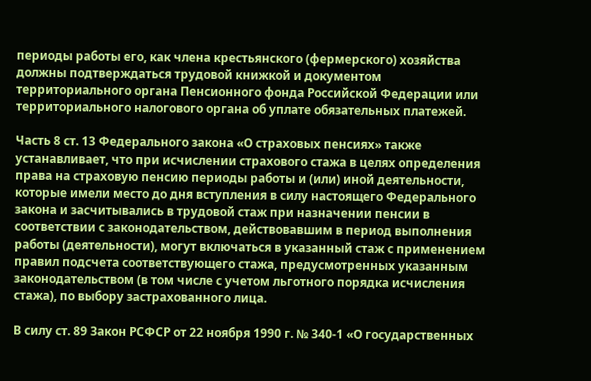периоды работы его, как члена крестьянского (фермерского) хозяйства должны подтверждаться трудовой книжкой и документом территориального органа Пенсионного фонда Российской Федерации или территориального налогового органа об уплате обязательных платежей.

Часть 8 ст. 13 Федерального закона «О страховых пенсиях» также устанавливает, что при исчислении страхового стажа в целях определения права на страховую пенсию периоды работы и (или) иной деятельности, которые имели место до дня вступления в силу настоящего Федерального закона и засчитывались в трудовой стаж при назначении пенсии в соответствии с законодательством, действовавшим в период выполнения работы (деятельности), могут включаться в указанный стаж с применением правил подсчета соответствующего стажа, предусмотренных указанным законодательством (в том числе с учетом льготного порядка исчисления стажа), по выбору застрахованного лица.

В силу ст. 89 Закон РСФСР от 22 ноября 1990 г. № 340-1 «О государственных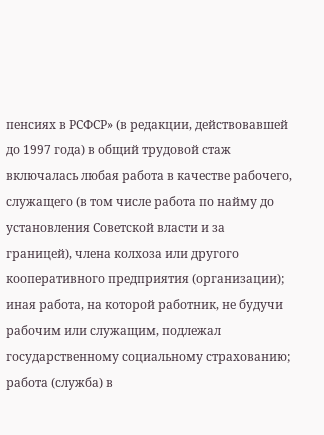пенсиях в РСФСР» (в редакции, действовавшей до 1997 года) в общий трудовой стаж включалась любая работа в качестве рабочего, служащего (в том числе работа по найму до установления Советской власти и за границей), члена колхоза или другого кооперативного предприятия (организации); иная работа, на которой работник, не будучи рабочим или служащим, подлежал государственному социальному страхованию; работа (служба) в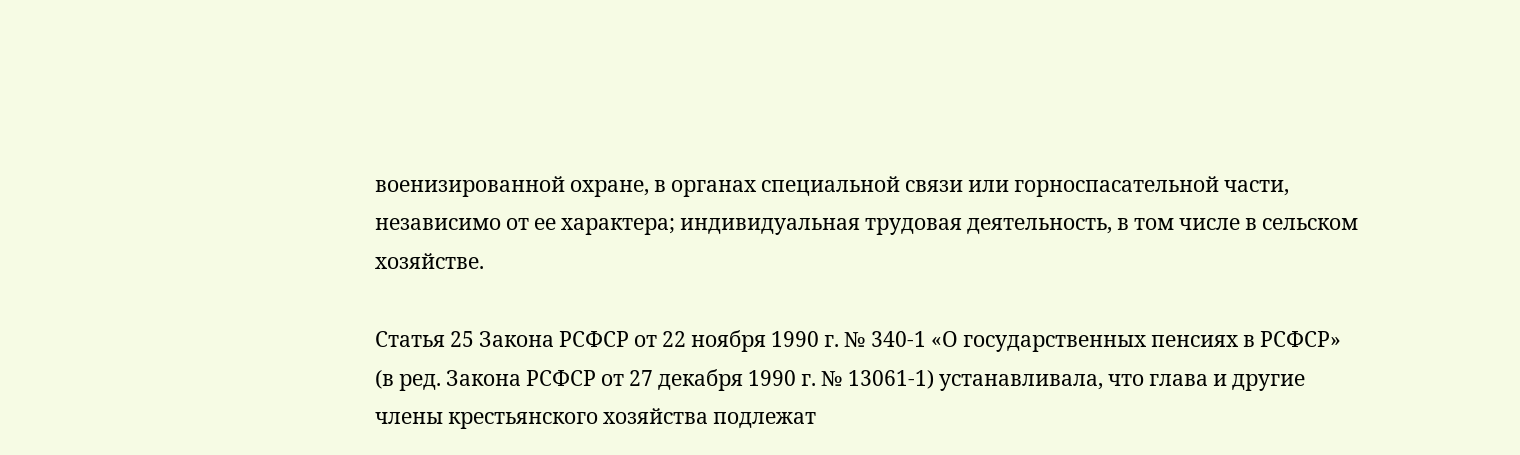военизированной охране, в органах специальной связи или горноспасательной части, независимо от ее характера; индивидуальная трудовая деятельность, в том числе в сельском хозяйстве.

Статья 25 Закона РСФСР от 22 ноября 1990 г. № 340-1 «О государственных пенсиях в РСФСР» (в ред. Закона РСФСР от 27 декабря 1990 г. № 13061-1) устанавливала, что глава и другие члены крестьянского хозяйства подлежат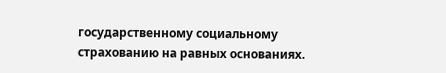государственному социальному страхованию на равных основаниях.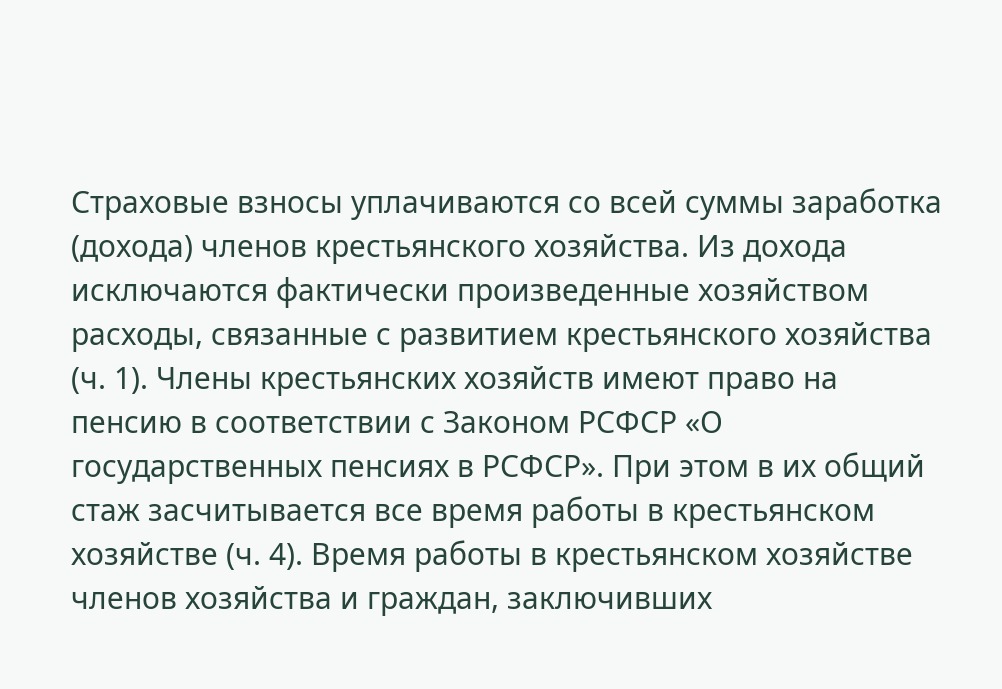Страховые взносы уплачиваются со всей суммы заработка (дохода) членов крестьянского хозяйства. Из дохода исключаются фактически произведенные хозяйством расходы, связанные с развитием крестьянского хозяйства (ч. 1). Члены крестьянских хозяйств имеют право на пенсию в соответствии с Законом РСФСР «О государственных пенсиях в РСФСР». При этом в их общий стаж засчитывается все время работы в крестьянском хозяйстве (ч. 4). Время работы в крестьянском хозяйстве членов хозяйства и граждан, заключивших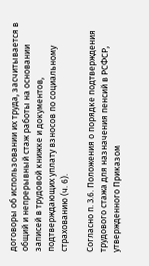договоры об использовании их труда, засчитывается в общий и непрерывный стаж работы на основании записей в трудовой книжке и документов, подтверждающих уплату взносов по социальному страхованию (ч. 6).

Согласно п. 3.6. Положения о порядке подтверждения трудового стажа для назначения пенсий в РСФСР, утвержденного Приказом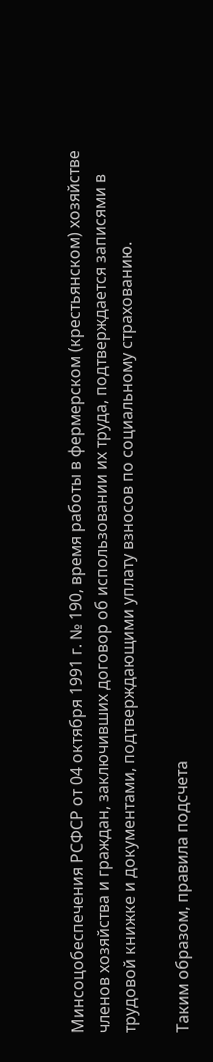Минсоцобеспечения РСФСР от 04 октября 1991 г. № 190, время работы в фермерском (крестьянском) хозяйстве членов хозяйства и граждан, заключивших договор об использовании их труда, подтверждается записями в трудовой книжке и документами, подтверждающими уплату взносов по социальному страхованию.

Таким образом, правила подсчета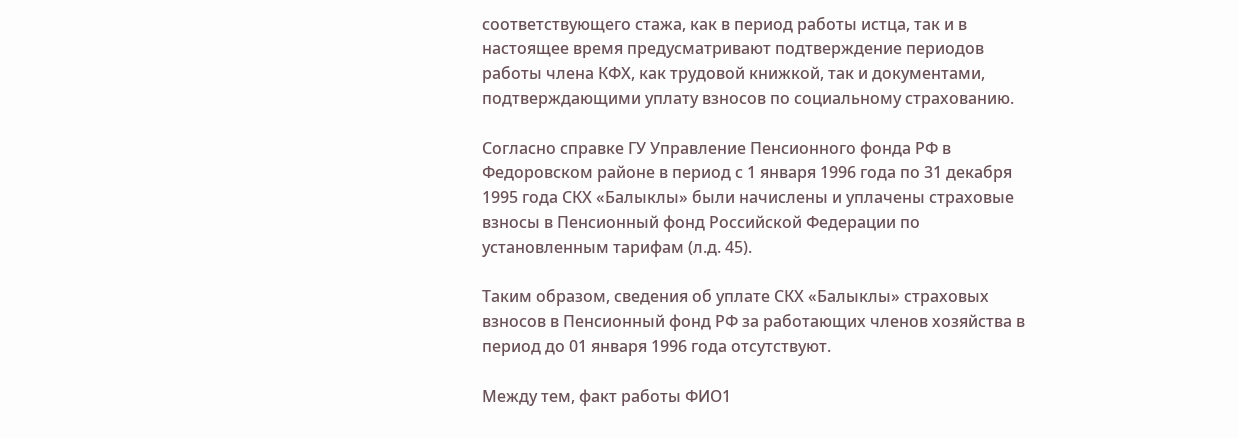соответствующего стажа, как в период работы истца, так и в настоящее время предусматривают подтверждение периодов работы члена КФХ, как трудовой книжкой, так и документами, подтверждающими уплату взносов по социальному страхованию.

Согласно справке ГУ Управление Пенсионного фонда РФ в Федоровском районе в период с 1 января 1996 года по 31 декабря 1995 года СКХ «Балыклы» были начислены и уплачены страховые взносы в Пенсионный фонд Российской Федерации по установленным тарифам (л.д. 45).

Таким образом, сведения об уплате СКХ «Балыклы» страховых взносов в Пенсионный фонд РФ за работающих членов хозяйства в период до 01 января 1996 года отсутствуют.

Между тем, факт работы ФИО1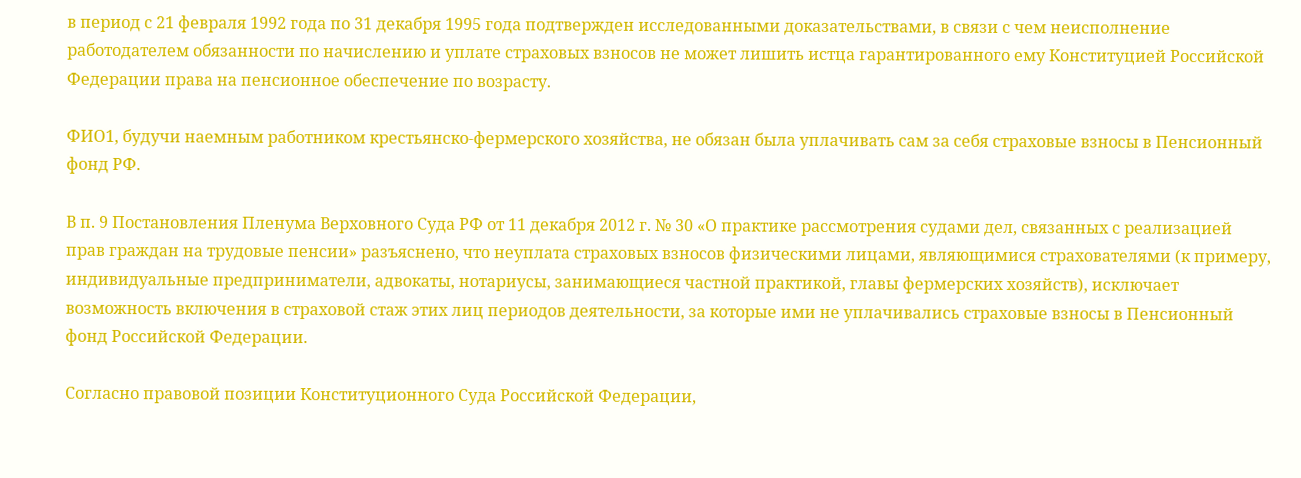в период с 21 февраля 1992 года по 31 декабря 1995 года подтвержден исследованными доказательствами, в связи с чем неисполнение работодателем обязанности по начислению и уплате страховых взносов не может лишить истца гарантированного ему Конституцией Российской Федерации права на пенсионное обеспечение по возрасту.

ФИО1, будучи наемным работником крестьянско-фермерского хозяйства, не обязан была уплачивать сам за себя страховые взносы в Пенсионный фонд РФ.

В п. 9 Постановления Пленума Верховного Суда РФ от 11 декабря 2012 г. № 30 «О практике рассмотрения судами дел, связанных с реализацией прав граждан на трудовые пенсии» разъяснено, что неуплата страховых взносов физическими лицами, являющимися страхователями (к примеру, индивидуальные предприниматели, адвокаты, нотариусы, занимающиеся частной практикой, главы фермерских хозяйств), исключает возможность включения в страховой стаж этих лиц периодов деятельности, за которые ими не уплачивались страховые взносы в Пенсионный фонд Российской Федерации.

Согласно правовой позиции Конституционного Суда Российской Федерации,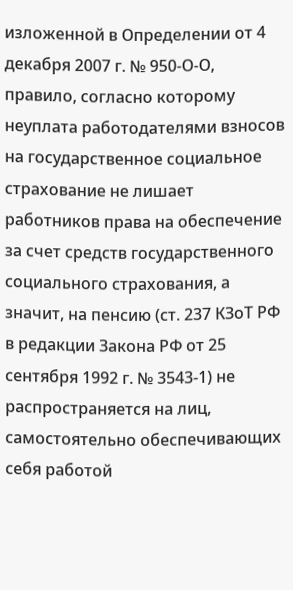изложенной в Определении от 4 декабря 2007 г. № 950-О-О, правило, согласно которому неуплата работодателями взносов на государственное социальное страхование не лишает работников права на обеспечение за счет средств государственного социального страхования, а значит, на пенсию (ст. 237 КЗоТ РФ в редакции Закона РФ от 25 сентября 1992 г. № 3543-1) не распространяется на лиц, самостоятельно обеспечивающих себя работой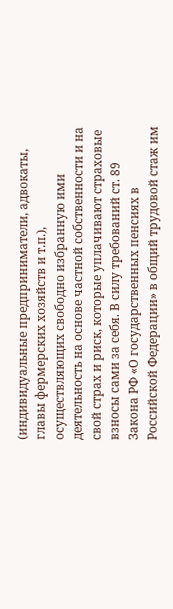(индивидуальные предприниматели, адвокаты, главы фермерских хозяйств и т.п.), осуществляющих свободно избранную ими деятельность на основе частной собственности и на свой страх и риск, которые уплачивают страховые взносы сами за себя. В силу требований ст. 89 Закона РФ «О государственных пенсиях в Российской Федерации» в общий трудовой стаж им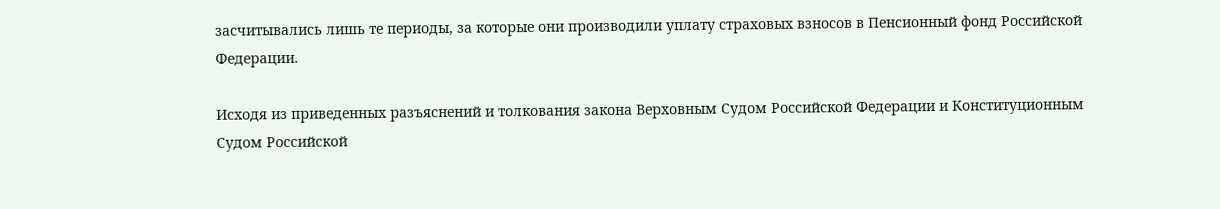засчитывались лишь те периоды, за которые они производили уплату страховых взносов в Пенсионный фонд Российской Федерации.

Исходя из приведенных разъяснений и толкования закона Верховным Судом Российской Федерации и Конституционным Судом Российской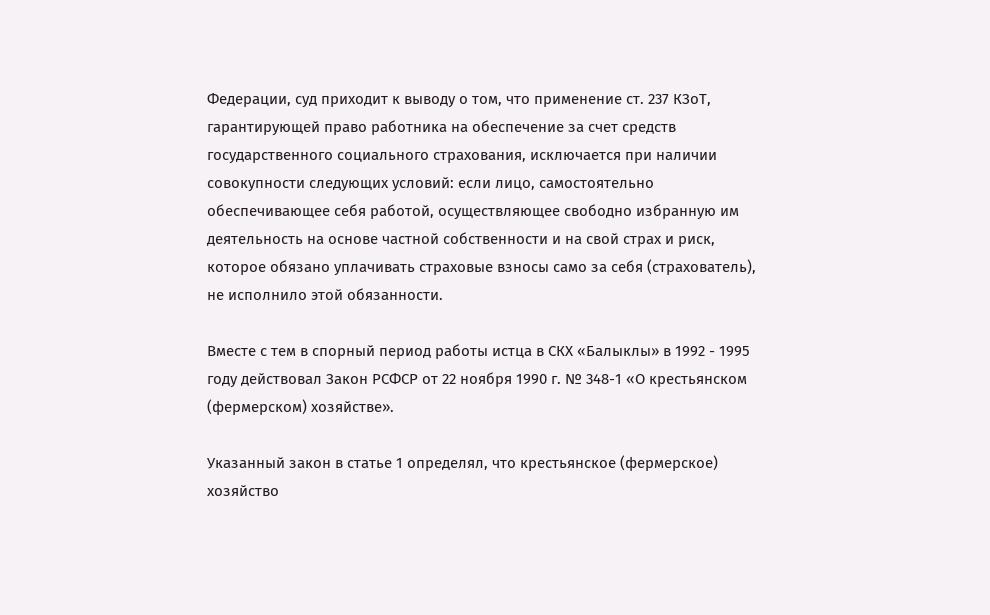Федерации, суд приходит к выводу о том, что применение ст. 237 КЗоТ, гарантирующей право работника на обеспечение за счет средств государственного социального страхования, исключается при наличии совокупности следующих условий: если лицо, самостоятельно обеспечивающее себя работой, осуществляющее свободно избранную им деятельность на основе частной собственности и на свой страх и риск, которое обязано уплачивать страховые взносы само за себя (страхователь), не исполнило этой обязанности.

Вместе с тем в спорный период работы истца в СКХ «Балыклы» в 1992 - 1995 году действовал Закон РСФСР от 22 ноября 1990 г. № 348-1 «О крестьянском (фермерском) хозяйстве».

Указанный закон в статье 1 определял, что крестьянское (фермерское) хозяйство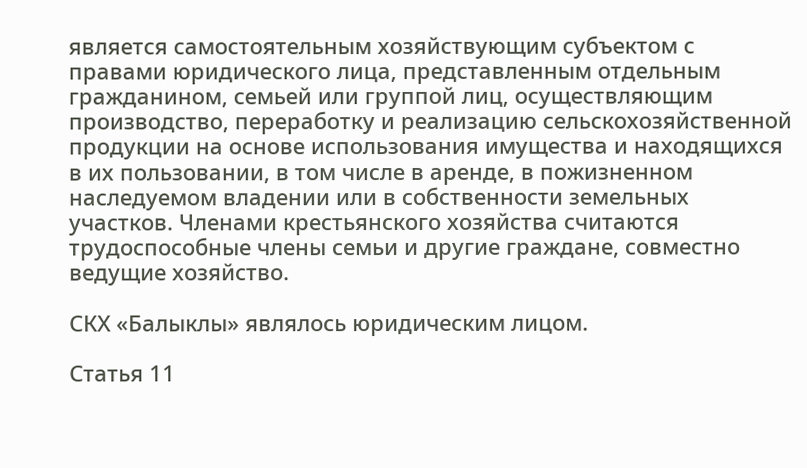является самостоятельным хозяйствующим субъектом с правами юридического лица, представленным отдельным гражданином, семьей или группой лиц, осуществляющим производство, переработку и реализацию сельскохозяйственной продукции на основе использования имущества и находящихся в их пользовании, в том числе в аренде, в пожизненном наследуемом владении или в собственности земельных участков. Членами крестьянского хозяйства считаются трудоспособные члены семьи и другие граждане, совместно ведущие хозяйство.

СКХ «Балыклы» являлось юридическим лицом.

Статья 11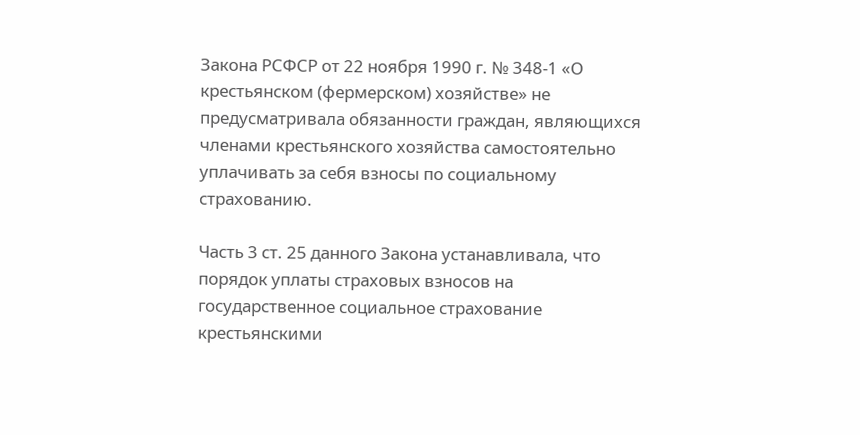Закона РСФСР от 22 ноября 1990 г. № 348-1 «О крестьянском (фермерском) хозяйстве» не предусматривала обязанности граждан, являющихся членами крестьянского хозяйства самостоятельно уплачивать за себя взносы по социальному страхованию.

Часть 3 ст. 25 данного Закона устанавливала, что порядок уплаты страховых взносов на государственное социальное страхование крестьянскими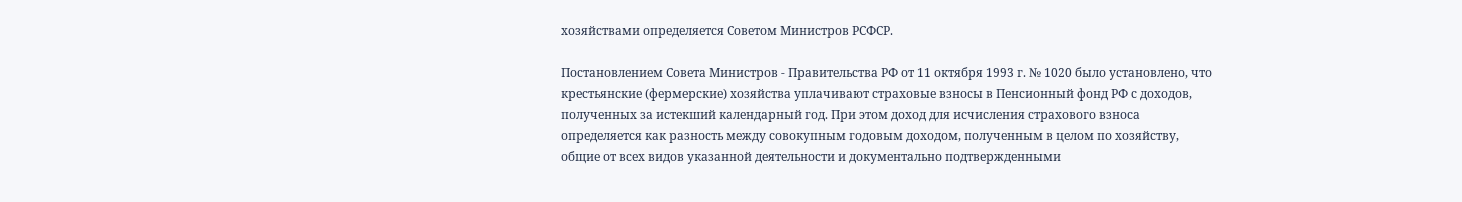хозяйствами определяется Советом Министров РСФСР.

Постановлением Совета Министров - Правительства РФ от 11 октября 1993 г. № 1020 было установлено, что крестьянские (фермерские) хозяйства уплачивают страховые взносы в Пенсионный фонд РФ с доходов, полученных за истекший календарный год. При этом доход для исчисления страхового взноса определяется как разность между совокупным годовым доходом, полученным в целом по хозяйству, общие от всех видов указанной деятельности и документально подтвержденными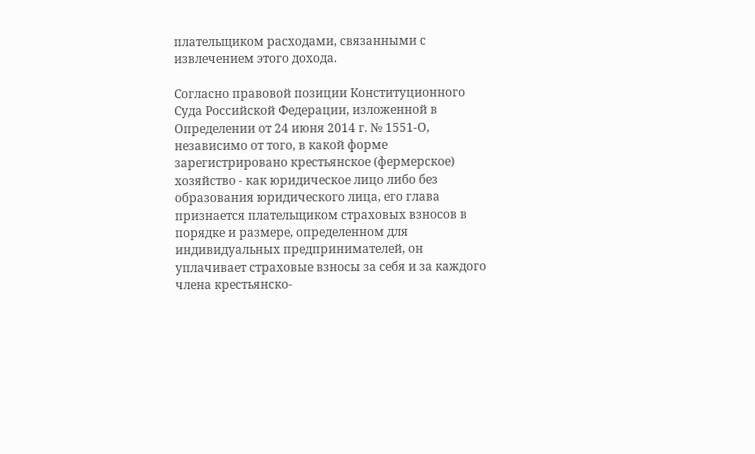плательщиком расходами, связанными с извлечением этого дохода.

Согласно правовой позиции Конституционного Суда Российской Федерации, изложенной в Определении от 24 июня 2014 г. № 1551-О, независимо от того, в какой форме зарегистрировано крестьянское (фермерское) хозяйство - как юридическое лицо либо без образования юридического лица, его глава признается плательщиком страховых взносов в порядке и размере, определенном для индивидуальных предпринимателей, он уплачивает страховые взносы за себя и за каждого члена крестьянско-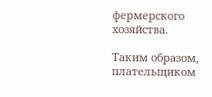фермерского хозяйства.

Таким образом, плательщиком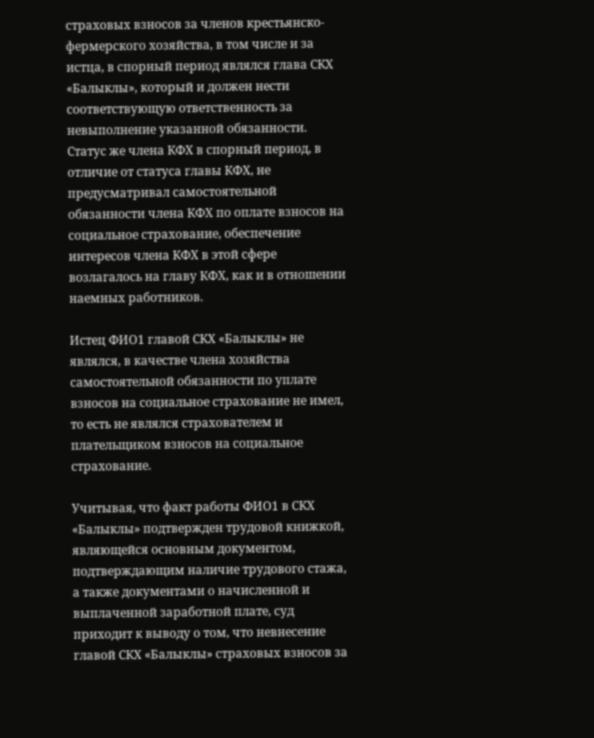страховых взносов за членов крестьянско-фермерского хозяйства, в том числе и за истца, в спорный период являлся глава СКХ «Балыклы», который и должен нести соответствующую ответственность за невыполнение указанной обязанности. Статус же члена КФХ в спорный период, в отличие от статуса главы КФХ, не предусматривал самостоятельной обязанности члена КФХ по оплате взносов на социальное страхование, обеспечение интересов члена КФХ в этой сфере возлагалось на главу КФХ, как и в отношении наемных работников.

Истец ФИО1 главой СКХ «Балыклы» не являлся, в качестве члена хозяйства самостоятельной обязанности по уплате взносов на социальное страхование не имел, то есть не являлся страхователем и плательщиком взносов на социальное страхование.

Учитывая, что факт работы ФИО1 в СКХ «Балыклы» подтвержден трудовой книжкой, являющейся основным документом, подтверждающим наличие трудового стажа, а также документами о начисленной и выплаченной заработной плате, суд приходит к выводу о том, что невнесение главой СКХ «Балыклы» страховых взносов за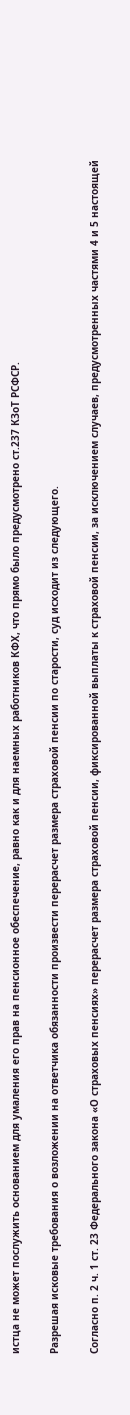истца не может послужить основанием для умаления его прав на пенсионное обеспечение, равно как и для наемных работников КФХ, что прямо было предусмотрено ст.237 КЗоТ РСФСР.

Разрешая исковые требования о возложении на ответчика обязанности произвести перерасчет размера страховой пенсии по старости, суд исходит из следующего.

Согласно п. 2 ч. 1 ст. 23 Федерального закона «О страховых пенсиях» перерасчет размера страховой пенсии, фиксированной выплаты к страховой пенсии, за исключением случаев, предусмотренных частями 4 и 5 настоящей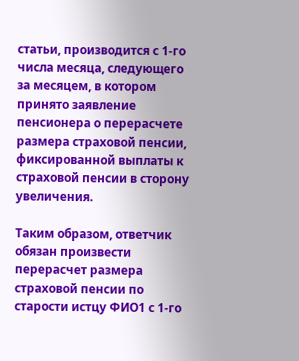статьи, производится с 1-го числа месяца, следующего за месяцем, в котором принято заявление пенсионера о перерасчете размера страховой пенсии, фиксированной выплаты к страховой пенсии в сторону увеличения.

Таким образом, ответчик обязан произвести перерасчет размера страховой пенсии по старости истцу ФИО1 с 1-го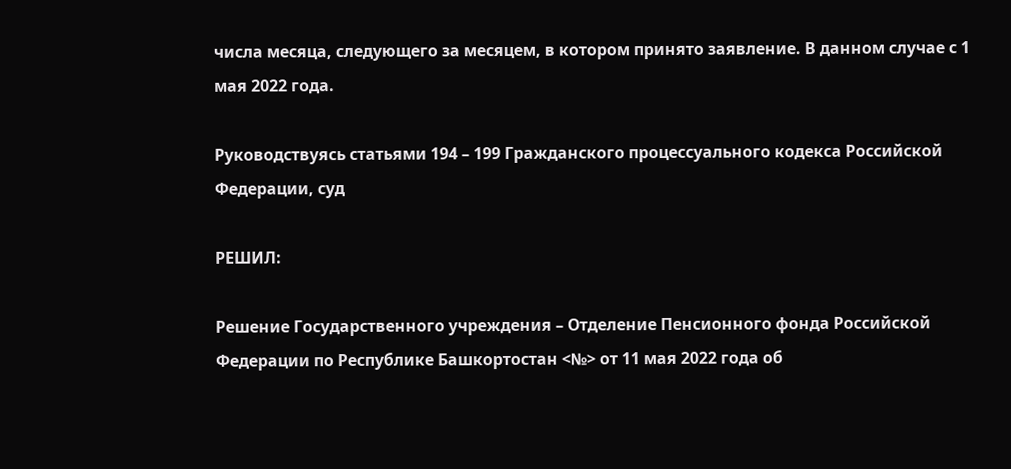числа месяца, следующего за месяцем, в котором принято заявление. В данном случае с 1 мая 2022 года.

Руководствуясь статьями 194 – 199 Гражданского процессуального кодекса Российской Федерации, суд

РЕШИЛ:

Решение Государственного учреждения – Отделение Пенсионного фонда Российской Федерации по Республике Башкортостан <№> от 11 мая 2022 года об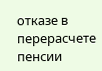отказе в перерасчете пенсии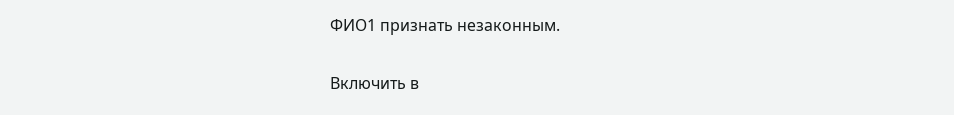ФИО1 признать незаконным.

Включить в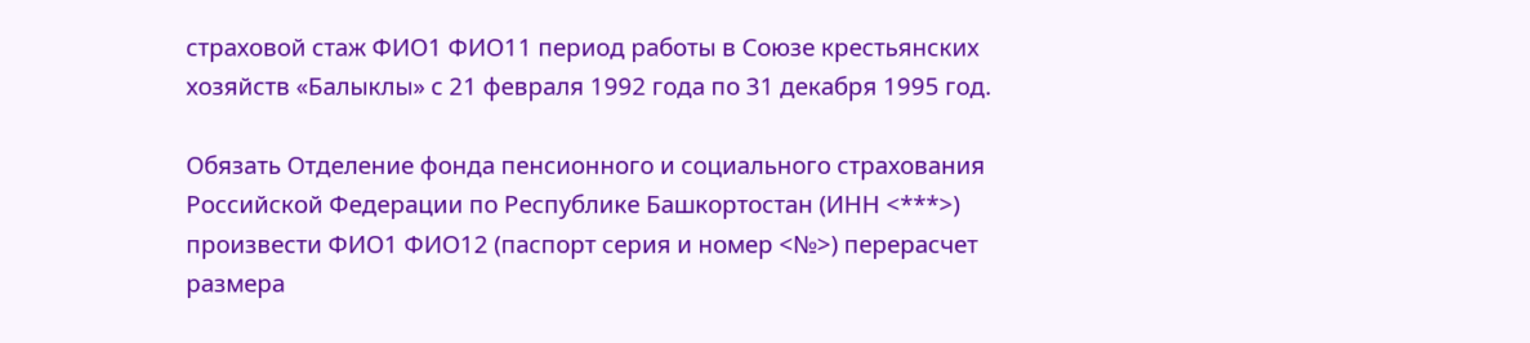страховой стаж ФИО1 ФИО11 период работы в Союзе крестьянских хозяйств «Балыклы» с 21 февраля 1992 года по 31 декабря 1995 год.

Обязать Отделение фонда пенсионного и социального страхования Российской Федерации по Республике Башкортостан (ИНН <***>) произвести ФИО1 ФИО12 (паспорт серия и номер <№>) перерасчет размера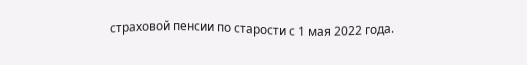страховой пенсии по старости с 1 мая 2022 года.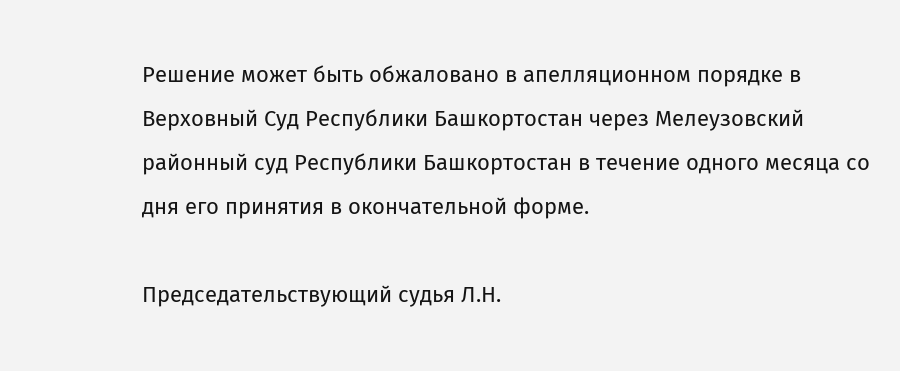Решение может быть обжаловано в апелляционном порядке в Верховный Суд Республики Башкортостан через Мелеузовский районный суд Республики Башкортостан в течение одного месяца со дня его принятия в окончательной форме.

Председательствующий судья Л.Н.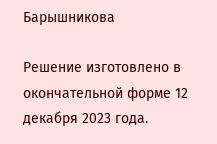Барышникова

Решение изготовлено в окончательной форме 12 декабря 2023 года.